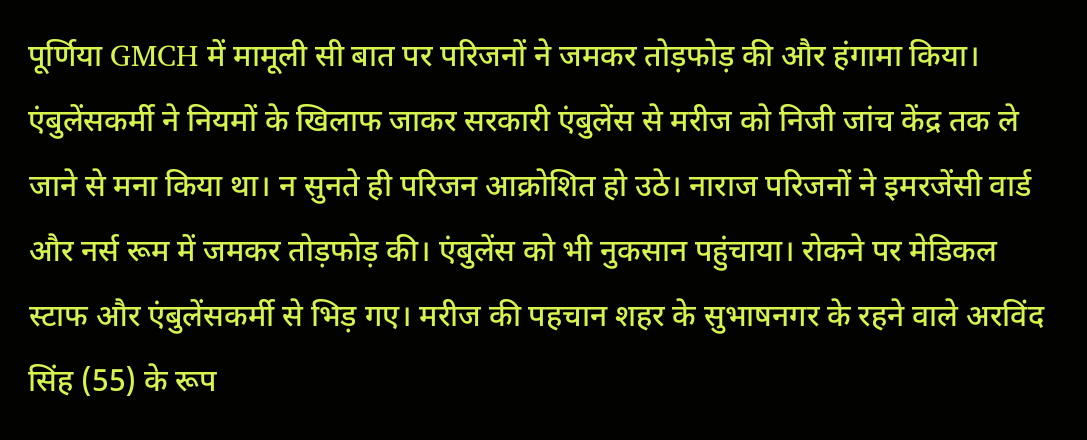पूर्णिया GMCH में मामूली सी बात पर परिजनों ने जमकर तोड़फोड़ की और हंगामा किया। एंबुलेंसकर्मी ने नियमों के खिलाफ जाकर सरकारी एंबुलेंस से मरीज को निजी जांच केंद्र तक ले जाने से मना किया था। न सुनते ही परिजन आक्रोशित हो उठे। नाराज परिजनों ने इमरजेंसी वार्ड और नर्स रूम में जमकर तोड़फोड़ की। एंबुलेंस को भी नुकसान पहुंचाया। रोकने पर मेडिकल स्टाफ और एंबुलेंसकर्मी से भिड़ गए। मरीज की पहचान शहर के सुभाषनगर के रहने वाले अरविंद सिंह (55) के रूप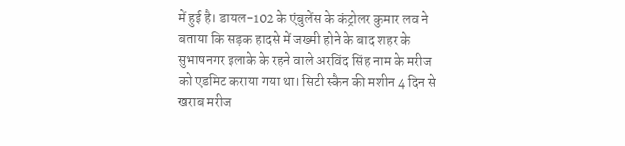में हुई है। डायल-102 के एंबुलेंस के कंट्रोलर कुमार लव ने बताया कि सड़क हादसे में जख्मी होने के बाद शहर के सुभाषनगर इलाके के रहने वाले अरविंद सिंह नाम के मरीज को एडमिट कराया गया था। सिटी स्कैन की मशीन 4 दिन से खराब मरीज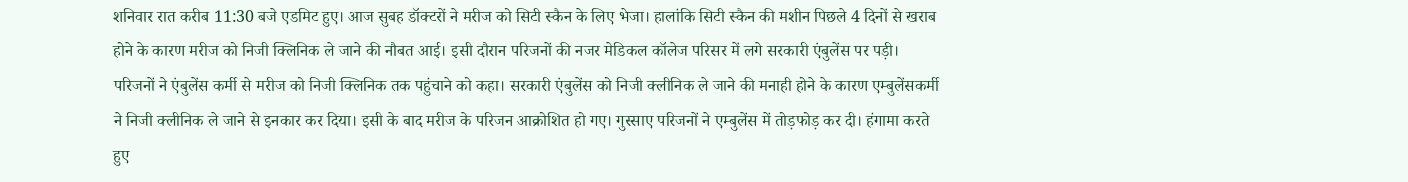शनिवार रात करीब 11:30 बजे एडमिट हुए। आज सुबह डॉक्टरों ने मरीज को सिटी स्कैन के लिए भेजा। हालांकि सिटी स्कैन की मशीन पिछले 4 दिनों से खराब होने के कारण मरीज को निजी क्लिनिक ले जाने की नौबत आई। इसी दौरान परिजनों की नजर मेडिकल कॉलेज परिसर में लगे सरकारी एंबुलेंस पर पड़ी। परिजनों ने एंबुलेंस कर्मी से मरीज को निजी क्लिनिक तक पहुंचाने को कहा। सरकारी एंबुलेंस को निजी क्लीनिक ले जाने की मनाही होने के कारण एम्बुलेंसकर्मी ने निजी क्लीनिक ले जाने से इनकार कर दिया। इसी के बाद मरीज के परिजन आक्रोशित हो गए। गुस्साए परिजनों ने एम्बुलेंस में तोड़फोड़ कर दी। हंगामा करते हुए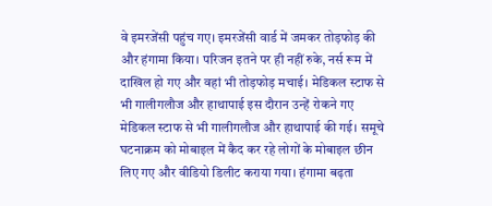वे इमरजेंसी पहुंच गए। इमरजेंसी वार्ड में जमकर तोड़फोड़ की और हंगामा किया। परिजन इतने पर ही नहीं रुके, नर्स रूम में दाखिल हो गए और वहां भी तोड़फोड़ मचाई। मेडिकल स्टाफ से भी गालीगलौज और हाथापाई इस दौरान उन्हें रोकने गए मेडिकल स्टाफ से भी गालीगलौज और हाथापाई की गई। समूचे घटनाक्रम को मोबाइल में कैद कर रहे लोगों के मोबाइल छीन लिए गए और वीडियो डिलीट कराया गया। हंगामा बढ़ता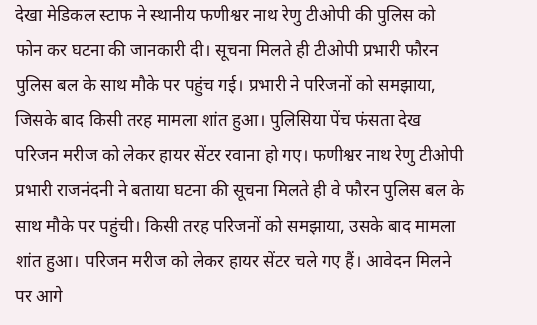देखा मेडिकल स्टाफ ने स्थानीय फणीश्वर नाथ रेणु टीओपी की पुलिस को फोन कर घटना की जानकारी दी। सूचना मिलते ही टीओपी प्रभारी फौरन पुलिस बल के साथ मौके पर पहुंच गई। प्रभारी ने परिजनों को समझाया, जिसके बाद किसी तरह मामला शांत हुआ। पुलिसिया पेंच फंसता देख परिजन मरीज को लेकर हायर सेंटर रवाना हो गए। फणीश्वर नाथ रेणु टीओपी प्रभारी राजनंदनी ने बताया घटना की सूचना मिलते ही वे फौरन पुलिस बल के साथ मौके पर पहुंची। किसी तरह परिजनों को समझाया, उसके बाद मामला शांत हुआ। परिजन मरीज को लेकर हायर सेंटर चले गए हैं। आवेदन मिलने पर आगे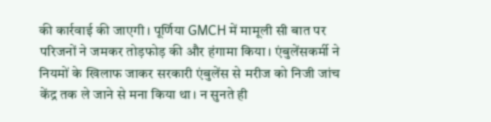की कार्रवाई की जाएगी। पूर्णिया GMCH में मामूली सी बात पर परिजनों ने जमकर तोड़फोड़ की और हंगामा किया। एंबुलेंसकर्मी ने नियमों के खिलाफ जाकर सरकारी एंबुलेंस से मरीज को निजी जांच केंद्र तक ले जाने से मना किया था। न सुनते ही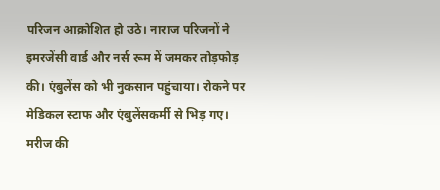परिजन आक्रोशित हो उठे। नाराज परिजनों ने इमरजेंसी वार्ड और नर्स रूम में जमकर तोड़फोड़ की। एंबुलेंस को भी नुकसान पहुंचाया। रोकने पर मेडिकल स्टाफ और एंबुलेंसकर्मी से भिड़ गए। मरीज की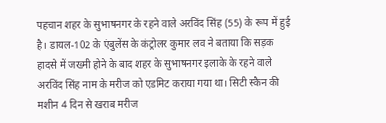पहचान शहर के सुभाषनगर के रहने वाले अरविंद सिंह (55) के रूप में हुई है। डायल-102 के एंबुलेंस के कंट्रोलर कुमार लव ने बताया कि सड़क हादसे में जख्मी होने के बाद शहर के सुभाषनगर इलाके के रहने वाले अरविंद सिंह नाम के मरीज को एडमिट कराया गया था। सिटी स्कैन की मशीन 4 दिन से खराब मरीज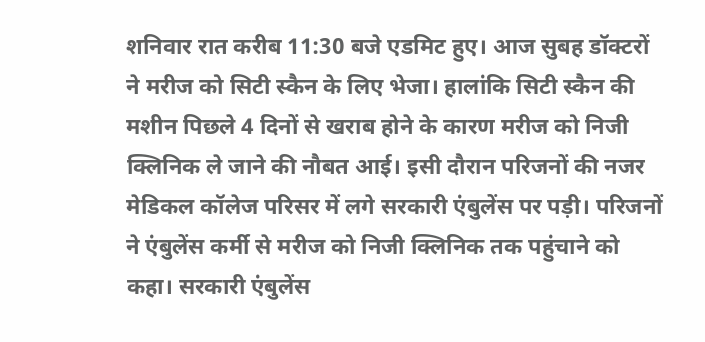शनिवार रात करीब 11:30 बजे एडमिट हुए। आज सुबह डॉक्टरों ने मरीज को सिटी स्कैन के लिए भेजा। हालांकि सिटी स्कैन की मशीन पिछले 4 दिनों से खराब होने के कारण मरीज को निजी क्लिनिक ले जाने की नौबत आई। इसी दौरान परिजनों की नजर मेडिकल कॉलेज परिसर में लगे सरकारी एंबुलेंस पर पड़ी। परिजनों ने एंबुलेंस कर्मी से मरीज को निजी क्लिनिक तक पहुंचाने को कहा। सरकारी एंबुलेंस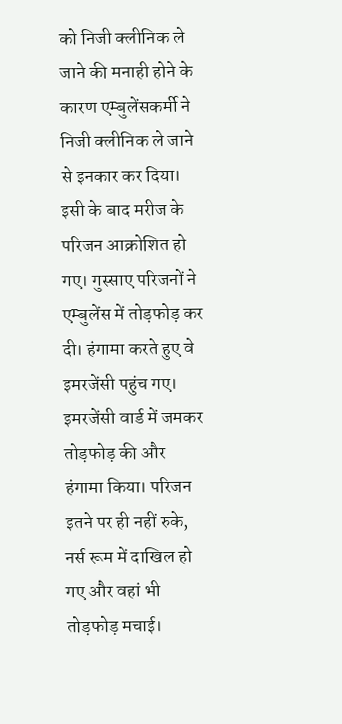को निजी क्लीनिक ले जाने की मनाही होने के कारण एम्बुलेंसकर्मी ने निजी क्लीनिक ले जाने से इनकार कर दिया। इसी के बाद मरीज के परिजन आक्रोशित हो गए। गुस्साए परिजनों ने एम्बुलेंस में तोड़फोड़ कर दी। हंगामा करते हुए वे इमरजेंसी पहुंच गए। इमरजेंसी वार्ड में जमकर तोड़फोड़ की और हंगामा किया। परिजन इतने पर ही नहीं रुके, नर्स रूम में दाखिल हो गए और वहां भी तोड़फोड़ मचाई।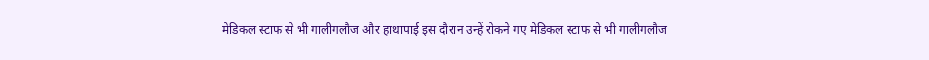मेडिकल स्टाफ से भी गालीगलौज और हाथापाई इस दौरान उन्हें रोकने गए मेडिकल स्टाफ से भी गालीगलौज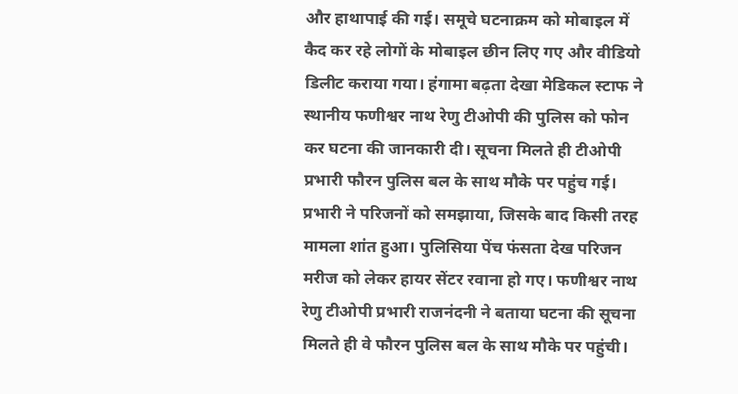और हाथापाई की गई। समूचे घटनाक्रम को मोबाइल में कैद कर रहे लोगों के मोबाइल छीन लिए गए और वीडियो डिलीट कराया गया। हंगामा बढ़ता देखा मेडिकल स्टाफ ने स्थानीय फणीश्वर नाथ रेणु टीओपी की पुलिस को फोन कर घटना की जानकारी दी। सूचना मिलते ही टीओपी प्रभारी फौरन पुलिस बल के साथ मौके पर पहुंच गई। प्रभारी ने परिजनों को समझाया, जिसके बाद किसी तरह मामला शांत हुआ। पुलिसिया पेंच फंसता देख परिजन मरीज को लेकर हायर सेंटर रवाना हो गए। फणीश्वर नाथ रेणु टीओपी प्रभारी राजनंदनी ने बताया घटना की सूचना मिलते ही वे फौरन पुलिस बल के साथ मौके पर पहुंची।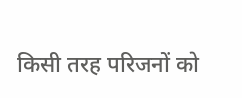किसी तरह परिजनों को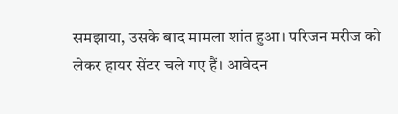समझाया, उसके बाद मामला शांत हुआ। परिजन मरीज को लेकर हायर सेंटर चले गए हैं। आवेदन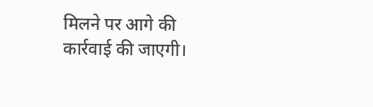मिलने पर आगे की कार्रवाई की जाएगी।